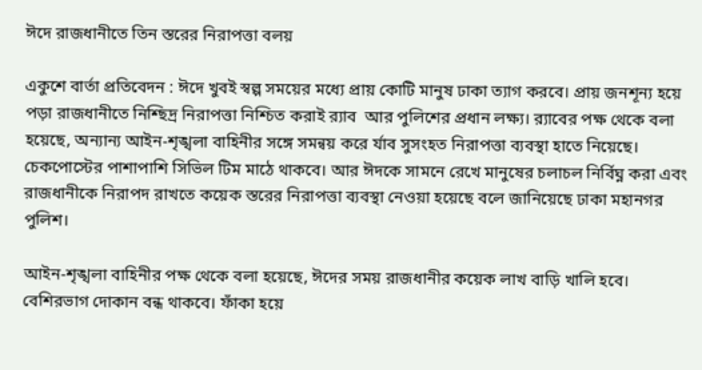ঈদে রাজধানীতে তিন স্তরের নিরাপত্তা বলয়

একুশে বার্তা প্রতিবেদন : ঈদে খুবই স্বল্প সময়ের মধ্যে প্রায় কোটি মানুষ ঢাকা ত্যাগ করবে। প্রায় জনশূন্য হয়ে পড়া রাজধানীতে নিশ্ছিদ্র নিরাপত্তা নিশ্চিত করাই র‌্যাব  আর পুলিশের প্রধান লক্ষ্য। র‌্যাবের পক্ষ থেকে বলা হয়েছে, অন্যান্য আইন-শৃঙ্খলা বাহিনীর সঙ্গে সমন্বয় করে র্যাব সুসংহত নিরাপত্তা ব্যবস্থা হাতে নিয়েছে। চেকপোস্টের পাশাপাশি সিভিল টিম মাঠে থাকবে। আর ঈদকে সামনে রেখে মানুষের চলাচল নির্বিঘ্ন করা এবং রাজধানীকে নিরাপদ রাখতে কয়েক স্তরের নিরাপত্তা ব্যবস্থা নেওয়া হয়েছে বলে জানিয়েছে ঢাকা মহানগর পুলিশ।

আইন-শৃঙ্খলা বাহিনীর পক্ষ থেকে বলা হয়েছে, ঈদের সময় রাজধানীর কয়েক লাখ বাড়ি খালি হবে। বেশিরভাগ দোকান বন্ধ থাকবে। ফাঁকা হয়ে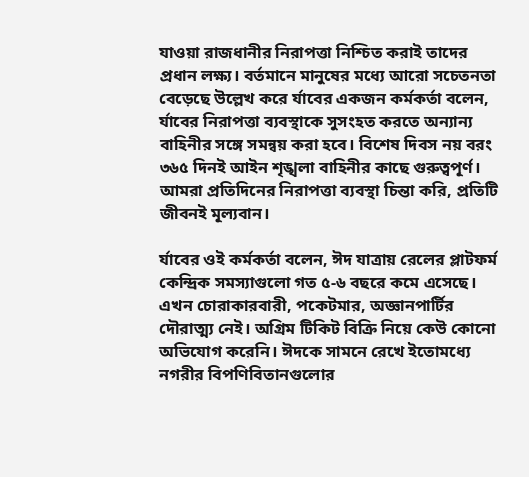যাওয়া রাজধানীর নিরাপত্তা নিশ্চিত করাই তাদের প্রধান লক্ষ্য। বর্তমানে মানুষের মধ্যে আরো সচেতনতা বেড়েছে উল্লেখ করে র্যাবের একজন কর্মকর্তা বলেন, র্যাবের নিরাপত্তা ব্যবস্থাকে সুসংহত করতে অন্যান্য বাহিনীর সঙ্গে সমন্বয় করা হবে। বিশেষ দিবস নয় বরং ৩৬৫ দিনই আইন শৃঙ্খলা বাহিনীর কাছে গুরুত্বপূর্ণ। আমরা প্রতিদিনের নিরাপত্তা ব্যবস্থা চিন্তা করি, প্রতিটি জীবনই মূল্যবান।

র্যাবের ওই কর্মকর্তা বলেন, ঈদ যাত্রায় রেলের প্লাটফর্ম কেন্দ্রিক সমস্যাগুলো গত ৫-৬ বছরে কমে এসেছে। এখন চোরাকারবারী, পকেটমার, অজ্ঞানপার্টির দৌরাত্ম্য নেই। অগ্রিম টিকিট বিক্রি নিয়ে কেউ কোনো অভিযোগ করেনি। ঈদকে সামনে রেখে ইতোমধ্যে নগরীর বিপণিবিতানগুলোর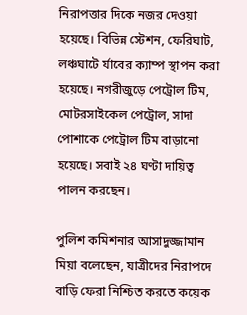নিরাপত্তার দিকে নজর দেওয়া হয়েছে। বিভিন্ন স্টেশন, ফেরিঘাট, লঞ্চঘাটে র্যাবের ক্যাম্প স্থাপন করা হয়েছে। নগরীজুড়ে পেট্রোল টিম, মোটরসাইকেল পেট্রোল, সাদা পোশাকে পেট্রোল টিম বাড়ানো হয়েছে। সবাই ২৪ ঘণ্টা দায়িত্ব পালন করছেন।

পুলিশ কমিশনার আসাদুজ্জামান মিয়া বলেছেন, যাত্রীদের নিরাপদে বাড়ি ফেরা নিশ্চিত করতে কয়েক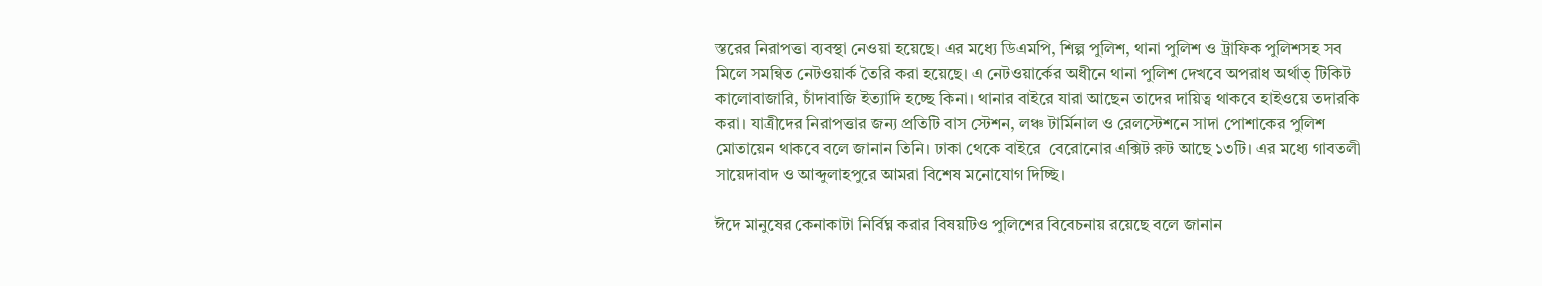স্তরের নিরাপত্তা ব্যবস্থা নেওয়া হয়েছে। এর মধ্যে ডিএমপি, শিল্প পুলিশ, থানা পুলিশ ও ট্রাফিক পুলিশসহ সব মিলে সমন্বিত নেটওয়ার্ক তৈরি করা হয়েছে। এ নেটওয়ার্কের অধীনে থানা পুলিশ দেখবে অপরাধ অর্থাত্ টিকিট কালোবাজারি, চাঁদাবাজি ইত্যাদি হচ্ছে কিনা। থানার বাইরে যারা আছেন তাদের দায়িত্ব থাকবে হাইওয়ে তদারকি করা। যাত্রীদের নিরাপত্তার জন্য প্রতিটি বাস স্টেশন, লঞ্চ টার্মিনাল ও রেলস্টেশনে সাদা পোশাকের পুলিশ মোতায়েন থাকবে বলে জানান তিনি। ঢাকা থেকে বাইরে  বেরোনোর এক্সিট রুট আছে ১৩টি। এর মধ্যে গাবতলী সায়েদাবাদ ও আব্দুলাহপুরে আমরা বিশেষ মনোযোগ দিচ্ছি।

ঈদে মানুষের কেনাকাটা নির্বিঘ্ন করার বিষয়টিও পুলিশের বিবেচনায় রয়েছে বলে জানান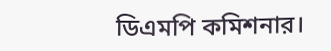ডিএমপি কমিশনার।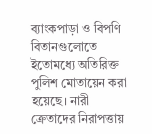ব্যাংকপাড়া ও বিপণি বিতানগুলোতে ইতোমধ্যে অতিরিক্ত পুলিশ মোতায়েন করা হয়েছে। নারী ক্রেতাদের নিরাপত্তায়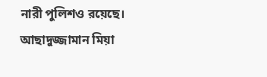নারী পুলিশও রয়েছে। আছাদুজ্জামান মিয়া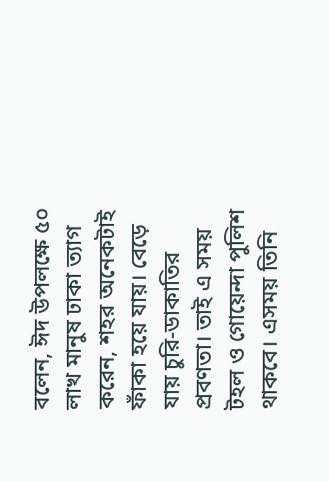বলেন, ঈদ উপলক্ষে ৫০ লাখ মানুষ ঢাকা ত্যাগ করেন, শহর অনেকটাই ফাঁকা হয়ে যায়। বেড়ে যায় চুরি-ডাকাতির প্রবণতা। তাই এ সময় টহল ও গোয়েন্দা পুলিশ থাকবে। এসময় তিনি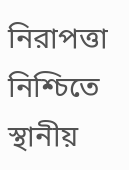নিরাপত্তা নিশ্চিতে স্থানীয়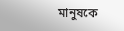মানুষকে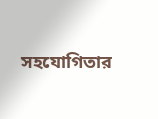সহযোগিতার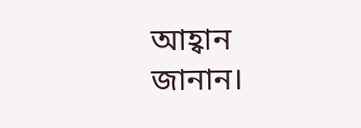আহ্বান জানান।